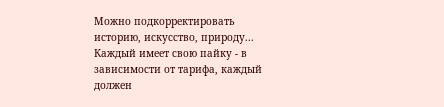Можно подкорректировать историю, искусство, природу... Каждый имеет свою пайку - в зависимости от тарифа, каждый должен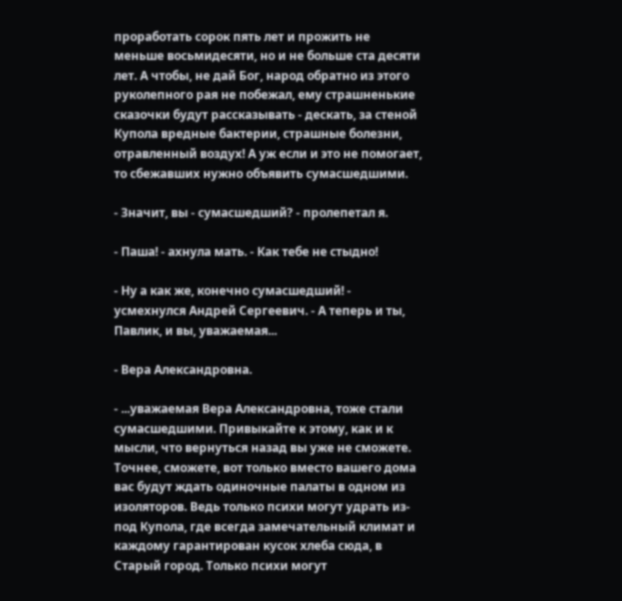проработать сорок пять лет и прожить не меньше восьмидесяти, но и не больше ста десяти лет. А чтобы, не дай Бог, народ обратно из этого руколепного рая не побежал, ему страшненькие сказочки будут рассказывать - дескать, за стеной Купола вредные бактерии, страшные болезни, отравленный воздух! А уж если и это не помогает, то сбежавших нужно объявить сумасшедшими.

- Значит, вы - сумасшедший? - пролепетал я.

- Паша! - ахнула мать. - Как тебе не стыдно!

- Ну а как же, конечно сумасшедший! - усмехнулся Андрей Сергеевич. - А теперь и ты, Павлик, и вы, уважаемая...

- Вера Александровна.

- ...уважаемая Вера Александровна, тоже стали сумасшедшими. Привыкайте к этому, как и к мысли, что вернуться назад вы уже не сможете. Точнее, сможете, вот только вместо вашего дома вас будут ждать одиночные палаты в одном из изоляторов. Ведь только психи могут удрать из-под Купола, где всегда замечательный климат и каждому гарантирован кусок хлеба сюда, в Старый город. Только психи могут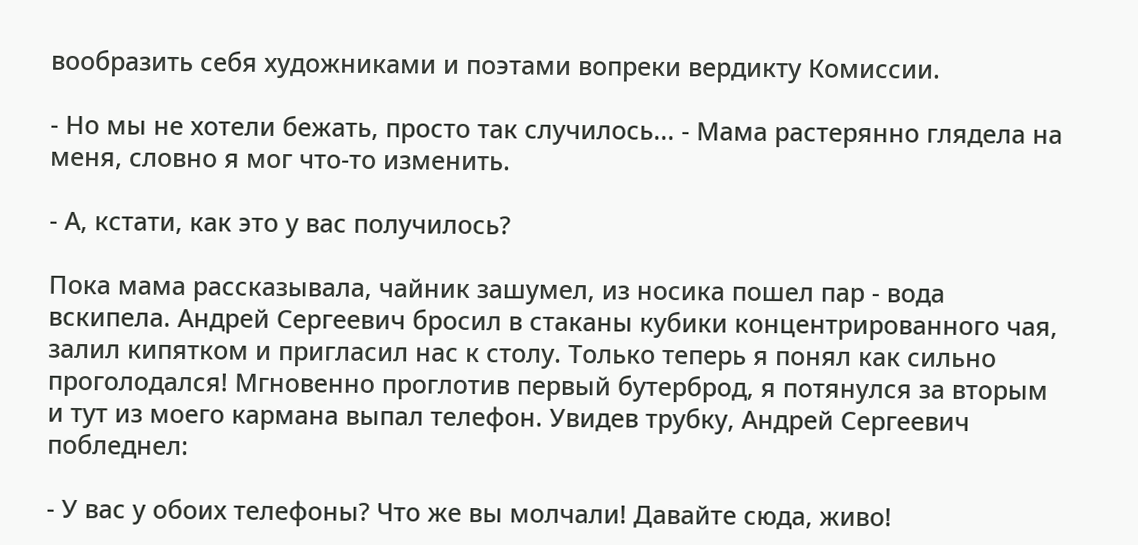вообразить себя художниками и поэтами вопреки вердикту Комиссии.

- Но мы не хотели бежать, просто так случилось... - Мама растерянно глядела на меня, словно я мог что-то изменить.

- А, кстати, как это у вас получилось?

Пока мама рассказывала, чайник зашумел, из носика пошел пар - вода вскипела. Андрей Сергеевич бросил в стаканы кубики концентрированного чая, залил кипятком и пригласил нас к столу. Только теперь я понял как сильно проголодался! Мгновенно проглотив первый бутерброд, я потянулся за вторым и тут из моего кармана выпал телефон. Увидев трубку, Андрей Сергеевич побледнел:

- У вас у обоих телефоны? Что же вы молчали! Давайте сюда, живо!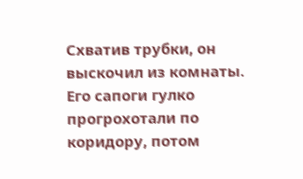Схватив трубки, он выскочил из комнаты. Его сапоги гулко прогрохотали по коридору, потом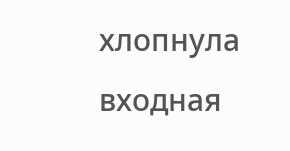хлопнула входная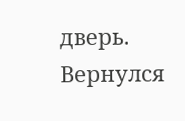дверь. Вернулся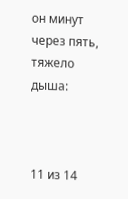он минут через пять, тяжело дыша:



11 из 14